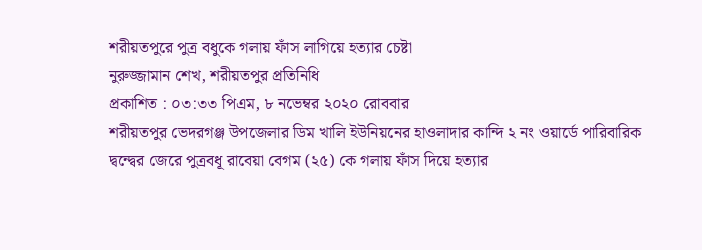শরীয়তপুরে পুত্র বধুকে গলায় ফাঁস লাগিয়ে হত্যার চেষ্টা
নুরুজ্জামান শেখ, শরীয়তপুর প্রতিনিধি
প্রকাশিত : ০৩:৩৩ পিএম, ৮ নভেম্বর ২০২০ রোববার
শরীয়তপুর ভেদরগঞ্জ উপজেলার ডিম খালি ইউনিয়নের হাওলাদার কান্দি ২ নং ওয়ার্ডে পারিবারিক দ্বন্দ্বের জেরে পুত্রবধূ রাবেয়া বেগম (২৫) কে গলায় ফাঁস দিয়ে হত্যার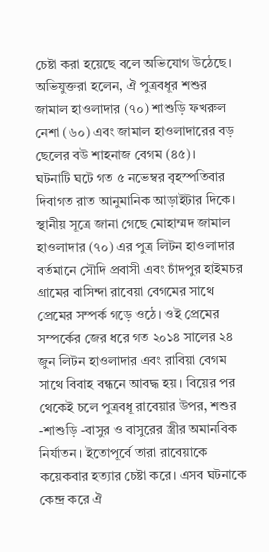চেষ্টা করা হয়েছে বলে অভিযোগ উঠেছে। অভিযুক্তরা হলেন, ঐ পুত্রবধূর শশুর জামাল হাওলাদার (৭০) শাশুড়ি ফখরুল নেশা (৬০) এবং জামাল হাওলাদারের বড় ছেলের বউ শাহনাজ বেগম (৪৫)।
ঘটনাটি ঘটে গত ৫ নভেম্বর বৃহস্পতিবার দিবাগত রাত আনুমানিক আড়াইটার দিকে।
স্থানীয় সূত্রে জানা গেছে মোহাম্মদ জামাল হাওলাদার (৭০) এর পুত্র লিটন হাওলাদার বর্তমানে সৌদি প্রবাসী এবং চাঁদপুর হাইমচর গ্রামের বাসিন্দা রাবেয়া বেগমের সাথে প্রেমের সম্পর্ক গড়ে ওঠে। ওই প্রেমের সম্পর্কের জের ধরে গত ২০১৪ সালের ২৪ জুন লিটন হাওলাদার এবং রাবিয়া বেগম সাথে বিবাহ বন্ধনে আবদ্ধ হয়। বিয়ের পর থেকেই চলে পুত্রবধূ রাবেয়ার উপর, শশুর -শাশুড়ি -বাসুর ও বাসুরের স্ত্রীর অমানবিক নির্যাতন। ইতোপূর্বে তারা রাবেয়াকে কয়েকবার হত্যার চেষ্টা করে। এসব ঘটনাকে কেন্দ্র করে ঐ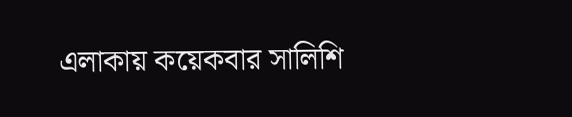এলাকায় কয়েকবার সালিশি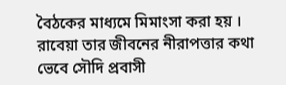বৈঠকের মাধ্যমে মিমাংসা করা হয় । রাবেয়া তার জীবনের নীরাপত্তার কথা ভেবে সৌদি প্রবাসী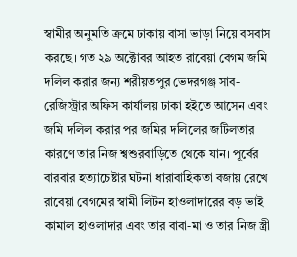স্বামীর অনুমতি ক্রমে ঢাকায় বাসা ভাড়া নিয়ে বসবাস করছে। গত ২৯ অক্টোবর আহত রাবেয়া বেগম জমি দলিল করার জন্য শরীয়তপুর ভেদরগঞ্জ সাব-রেজিস্ট্রার অফিস কার্যালয় ঢাকা হইতে আসেন এবং জমি দলিল করার পর জমির দলিলের জটিলতার কারণে তার নিজ শ্বশুরবাড়িতে থেকে যান। পূর্বের বারবার হত্যাচেষ্টার ঘটনা ধারাবাহিকতা বজায় রেখে রাবেয়া বেগমের স্বামী লিটন হাওলাদারের বড় ভাই কামাল হাওলাদার এবং তার বাবা-মা ও তার নিজ স্ত্রী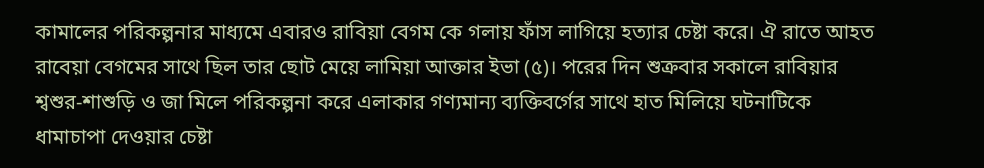কামালের পরিকল্পনার মাধ্যমে এবারও রাবিয়া বেগম কে গলায় ফাঁস লাগিয়ে হত্যার চেষ্টা করে। ঐ রাতে আহত রাবেয়া বেগমের সাথে ছিল তার ছোট মেয়ে লামিয়া আক্তার ইভা (৫)। পরের দিন শুক্রবার সকালে রাবিয়ার শ্বশুর-শাশুড়ি ও জা মিলে পরিকল্পনা করে এলাকার গণ্যমান্য ব্যক্তিবর্গের সাথে হাত মিলিয়ে ঘটনাটিকে ধামাচাপা দেওয়ার চেষ্টা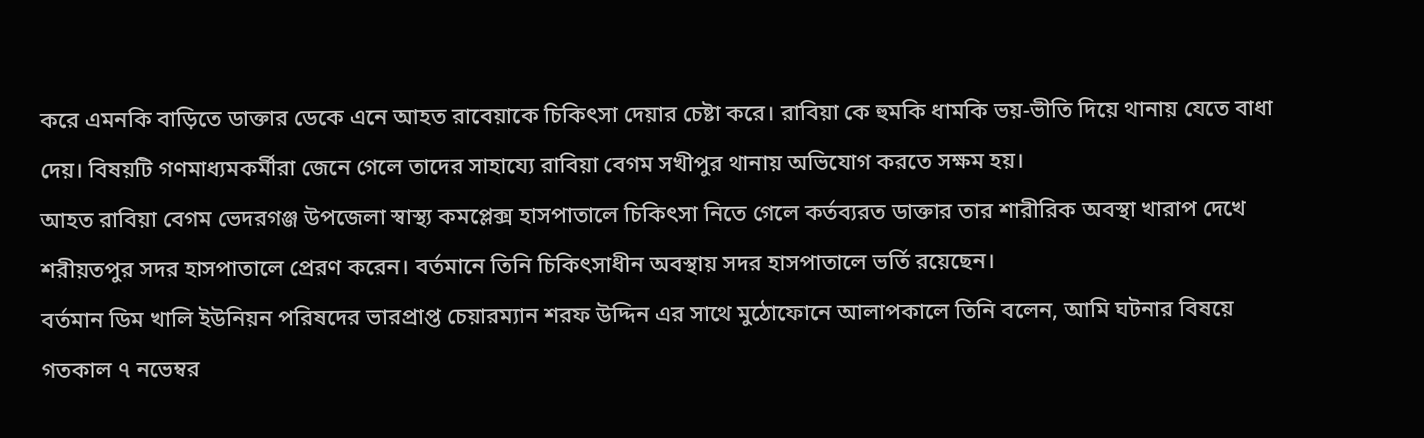করে এমনকি বাড়িতে ডাক্তার ডেকে এনে আহত রাবেয়াকে চিকিৎসা দেয়ার চেষ্টা করে। রাবিয়া কে হুমকি ধামকি ভয়-ভীতি দিয়ে থানায় যেতে বাধা দেয়। বিষয়টি গণমাধ্যমকর্মীরা জেনে গেলে তাদের সাহায্যে রাবিয়া বেগম সখীপুর থানায় অভিযোগ করতে সক্ষম হয়।
আহত রাবিয়া বেগম ভেদরগঞ্জ উপজেলা স্বাস্থ্য কমপ্লেক্স হাসপাতালে চিকিৎসা নিতে গেলে কর্তব্যরত ডাক্তার তার শারীরিক অবস্থা খারাপ দেখে শরীয়তপুর সদর হাসপাতালে প্রেরণ করেন। বর্তমানে তিনি চিকিৎসাধীন অবস্থায় সদর হাসপাতালে ভর্তি রয়েছেন।
বর্তমান ডিম খালি ইউনিয়ন পরিষদের ভারপ্রাপ্ত চেয়ারম্যান শরফ উদ্দিন এর সাথে মুঠোফোনে আলাপকালে তিনি বলেন, আমি ঘটনার বিষয়ে গতকাল ৭ নভেম্বর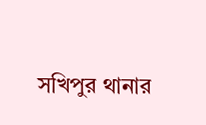সখিপুর থানার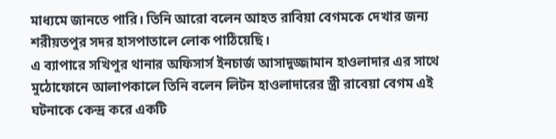মাধ্যমে জানতে পারি। তিনি আরো বলেন আহত রাবিয়া বেগমকে দেখার জন্য শরীয়তপুর সদর হাসপাতালে লোক পাঠিয়েছি।
এ ব্যাপারে সখিপুর থানার অফিসার্স ইনচার্জ আসাদুজ্জামান হাওলাদার এর সাথে মুঠোফোনে আলাপকালে তিনি বলেন লিটন হাওলাদারের স্ত্রী রাবেয়া বেগম এই ঘটনাকে কেন্দ্র করে একটি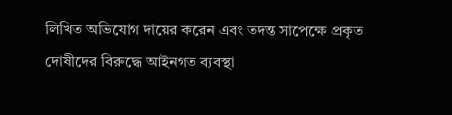লিখিত অভিযোগ দায়ের করেন এবং তদন্ত সাপেক্ষে প্রকৃত দোষীদের বিরুদ্ধে আইনগত ব্যবস্থা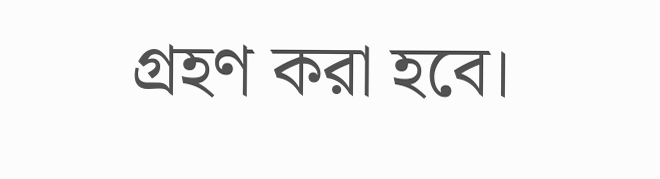গ্রহণ করা হবে।